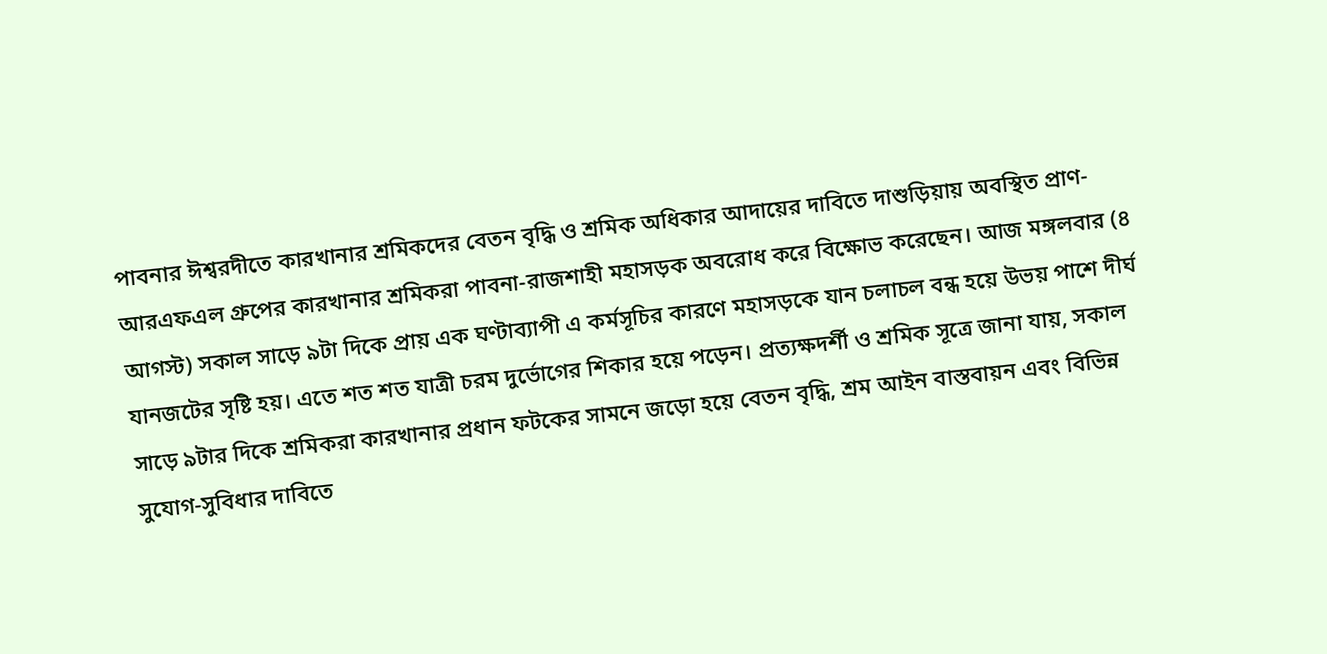পাবনার ঈশ্বরদীতে কারখানার শ্রমিকদের বেতন বৃদ্ধি ও শ্রমিক অধিকার আদায়ের দাবিতে দাশুড়িয়ায় অবস্থিত প্রাণ-আরএফএল গ্রুপের কারখানার শ্রমিকরা পাবনা-রাজশাহী মহাসড়ক অবরোধ করে বিক্ষোভ করেছেন। আজ মঙ্গলবার (৪ আগস্ট) সকাল সাড়ে ৯টা দিকে প্রায় এক ঘণ্টাব্যাপী এ কর্মসূচির কারণে মহাসড়কে যান চলাচল বন্ধ হয়ে উভয় পাশে দীর্ঘ যানজটের সৃষ্টি হয়। এতে শত শত যাত্রী চরম দুর্ভোগের শিকার হয়ে পড়েন। প্রত্যক্ষদর্শী ও শ্রমিক সূত্রে জানা যায়, সকাল সাড়ে ৯টার দিকে শ্রমিকরা কারখানার প্রধান ফটকের সামনে জড়ো হয়ে বেতন বৃদ্ধি, শ্রম আইন বাস্তবায়ন এবং বিভিন্ন সুযোগ-সুবিধার দাবিতে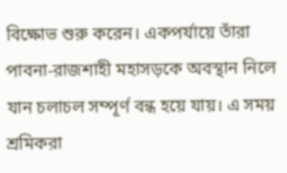বিক্ষোভ শুরু করেন। একপর্যায়ে তাঁরা পাবনা-রাজশাহী মহাসড়কে অবস্থান নিলে যান চলাচল সম্পূর্ণ বন্ধ হয়ে যায়। এ সময় শ্রমিকরা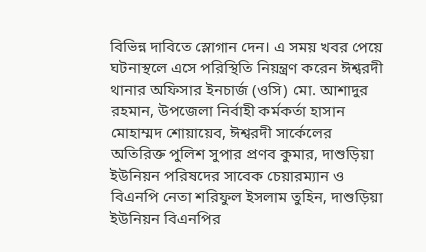বিভিন্ন দাবিতে স্লোগান দেন। এ সময় খবর পেয়ে ঘটনাস্থলে এসে পরিস্থিতি নিয়ন্ত্রণ করেন ঈশ্বরদী থানার অফিসার ইনচার্জ (ওসি) মো. আশাদুর রহমান, উপজেলা নির্বাহী কর্মকর্তা হাসান মোহাম্মদ শোয়ায়েব, ঈশ্বরদী সার্কেলের অতিরিক্ত পুলিশ সুপার প্রণব কুমার, দাশুড়িয়া ইউনিয়ন পরিষদের সাবেক চেয়ারম্যান ও বিএনপি নেতা শরিফুল ইসলাম তুহিন, দাশুড়িয়া ইউনিয়ন বিএনপির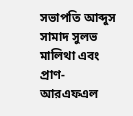সভাপতি আব্দুস সামাদ সুলভ মালিথা এবং প্রাণ-আরএফএল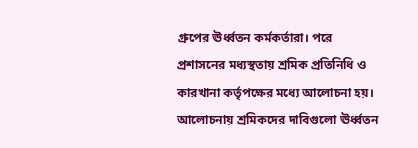গ্রুপের ঊর্ধ্বতন কর্মকর্তারা। পরে প্রশাসনের মধ্যস্থতায় শ্রমিক প্রতিনিধি ও কারখানা কর্তৃপক্ষের মধ্যে আলোচনা হয়। আলোচনায় শ্রমিকদের দাবিগুলো ঊর্ধ্বতন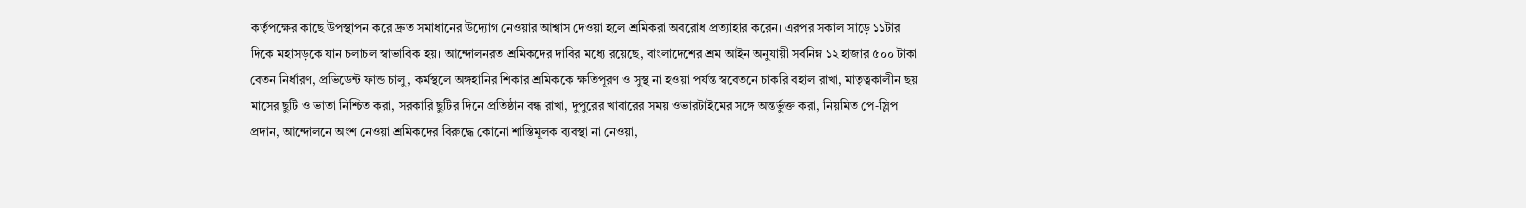কর্তৃপক্ষের কাছে উপস্থাপন করে দ্রুত সমাধানের উদ্যোগ নেওয়ার আশ্বাস দেওয়া হলে শ্রমিকরা অবরোধ প্রত্যাহার করেন। এরপর সকাল সাড়ে ১১টার দিকে মহাসড়কে যান চলাচল স্বাভাবিক হয়। আন্দোলনরত শ্রমিকদের দাবির মধ্যে রয়েছে, বাংলাদেশের শ্রম আইন অনুযায়ী সর্বনিম্ন ১২ হাজার ৫০০ টাকা বেতন নির্ধারণ, প্রভিডেন্ট ফান্ড চালু, কর্মস্থলে অঙ্গহানির শিকার শ্রমিককে ক্ষতিপূরণ ও সুস্থ না হওয়া পর্যন্ত স্ববেতনে চাকরি বহাল রাখা, মাতৃত্বকালীন ছয় মাসের ছুটি ও ভাতা নিশ্চিত করা, সরকারি ছুটির দিনে প্রতিষ্ঠান বন্ধ রাখা, দুপুরের খাবারের সময় ওভারটাইমের সঙ্গে অন্তর্ভুক্ত করা, নিয়মিত পে-স্লিপ প্রদান, আন্দোলনে অংশ নেওয়া শ্রমিকদের বিরুদ্ধে কোনো শাস্তিমূলক ব্যবস্থা না নেওয়া,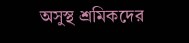অসুস্থ শ্রমিকদের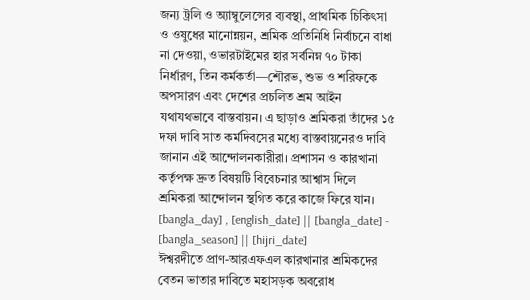জন্য ট্রলি ও অ্যাম্বুলেন্সের ব্যবস্থা, প্রাথমিক চিকিৎসা ও ওষুধের মানোন্নয়ন, শ্রমিক প্রতিনিধি নির্বাচনে বাধা না দেওয়া, ওভারটাইমের হার সর্বনিম্ন ৭০ টাকা নির্ধারণ, তিন কর্মকর্তা—শৌরভ, শুভ ও শরিফকে অপসারণ এবং দেশের প্রচলিত শ্রম আইন যথাযথভাবে বাস্তবায়ন। এ ছাড়াও শ্রমিকরা তাঁদের ১৫ দফা দাবি সাত কর্মদিবসের মধ্যে বাস্তবায়নেরও দাবি জানান এই আন্দোলনকারীরা। প্রশাসন ও কারখানা কর্তৃপক্ষ দ্রুত বিষয়টি বিবেচনার আশ্বাস দিলে শ্রমিকরা আন্দোলন স্থগিত করে কাজে ফিরে যান।
[bangla_day] , [english_date] || [bangla_date] - [bangla_season] || [hijri_date]
ঈশ্বরদীতে প্রাণ-আরএফএল কারখানার শ্রমিকদের বেতন ভাতার দাবিতে মহাসড়ক অবরোধ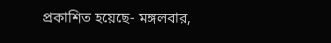প্রকাশিত হয়েছে- মঙ্গলবার,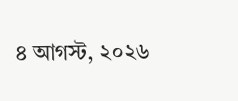৪ আগস্ট, ২০২৬